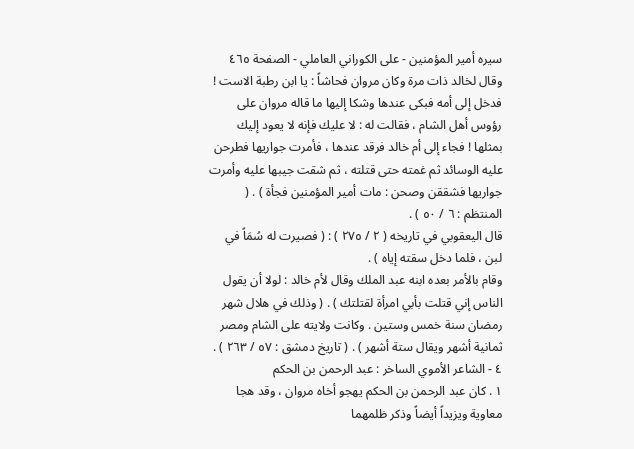سيره أمير المؤمنين - على الكوراني العاملي - الصفحة ٤٦٥
وقال لخالد ذات مرة وكان مروان فحاشاً : يا ابن رطبة الاست ! فدخل إلى أمه فبكى عندها وشكا إليها ما قاله مروان على رؤوس أهل الشام ، فقالت له : لا عليك فإنه لا يعود إليك بمثلها ! فجاء إلى أم خالد فرقد عندها ، فأمرت جواريها فطرحن عليه الوسائد ثم غمته حتى قتلته ، ثم شقت جيبها عليه وأمرت جواريها فشققن وصحن : مات أمير المؤمنين فجأة ) . ( المنتظم : ٦ / ٥٠ ) .
قال اليعقوبي في تاريخه ( ٢ / ٢٧٥ ) : ( فصيرت له سُمَاً في لبن ، فلما دخل سقته إياه ) .
وقام بالأمر بعده ابنه عبد الملك وقال لأم خالد : لولا أن يقول الناس إني قتلت بأبي امرأة لقتلتك ) . ( وذلك في هلال شهر رمضان سنة خمس وستين . وكانت ولايته على الشام ومصر ثمانية أشهر ويقال ستة أشهر ) . ( تاريخ دمشق : ٥٧ / ٢٦٣ ) .
٤ - الشاعر الأموي الساخر : عبد الرحمن بن الحكم
١ . كان عبد الرحمن بن الحكم يهجو أخاه مروان ، وقد هجا معاوية ويزيداً أيضاً وذكر ظلمهما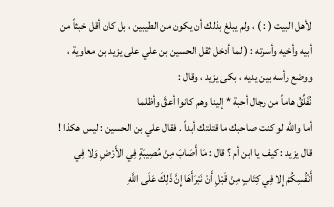لأهل البيت ( : ) ، ولم يبلغ بذلك أن يكون من الطيبين ، بل كان أقل خبثاً من أبيه وأخيه وأسرته : ( لما أدخل ثقل الحسين بن علي على يزيد بن معاوية ، ووضع رأسه بين يديه ، بكى يزيد ، وقال :
نُفَلِّقُ هاماً من رجال أحبة * إلينا وهم كانوا أعقَّ وأظلما
أما والله لو كنت صاحبك ما قتلتك أبداً . فقال علي بن الحسين : ليس هكذا ! قال يزيد : كيف يا ابن أم ؟ قال : مَا أَصَابَ مِنْ مُصِيبَةٍ فِي الأَرْضِ وَلا فِي أَنْفُسِكُمْ إِلا فِي كِتَابٍ مِنْ قَبْلِ أَنْ نَبْرَأَهَا إِنَّ ذَلِكَ عَلَى اللَّهِ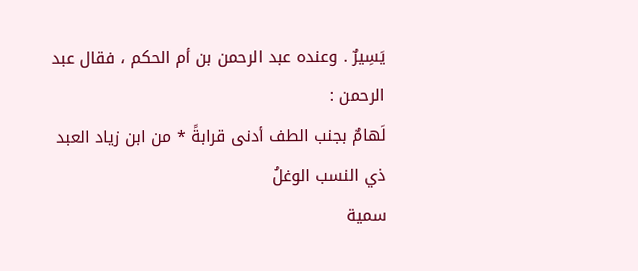يَسِيرٌ . وعنده عبد الرحمن بن أم الحكم ، فقال عبد الرحمن :
لَهامٌ بجنب الطف أدنى قرابةً * من ابن زياد العبد ذي النسب الوغلُ
سمية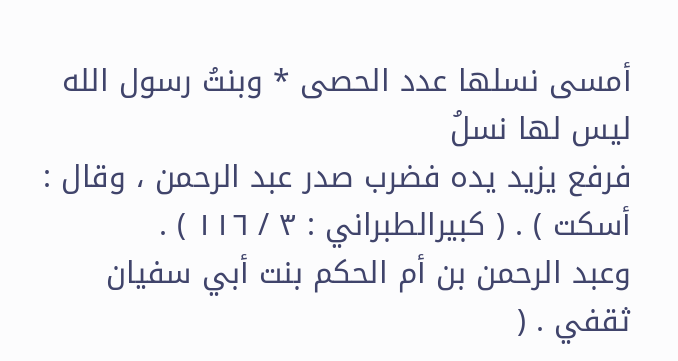أمسى نسلها عدد الحصى * وبنتُ رسول الله ليس لها نسلُ
فرفع يزيد يده فضرب صدر عبد الرحمن ، وقال : أسكت ) . ( كبيرالطبراني : ٣ / ١١٦ ) .
وعبد الرحمن بن أم الحكم بنت أبي سفيان ثقفي . (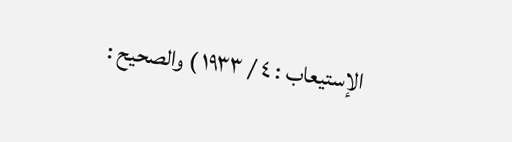الإستيعاب : ٤ / ١٩٣٣ ) والصحيح :